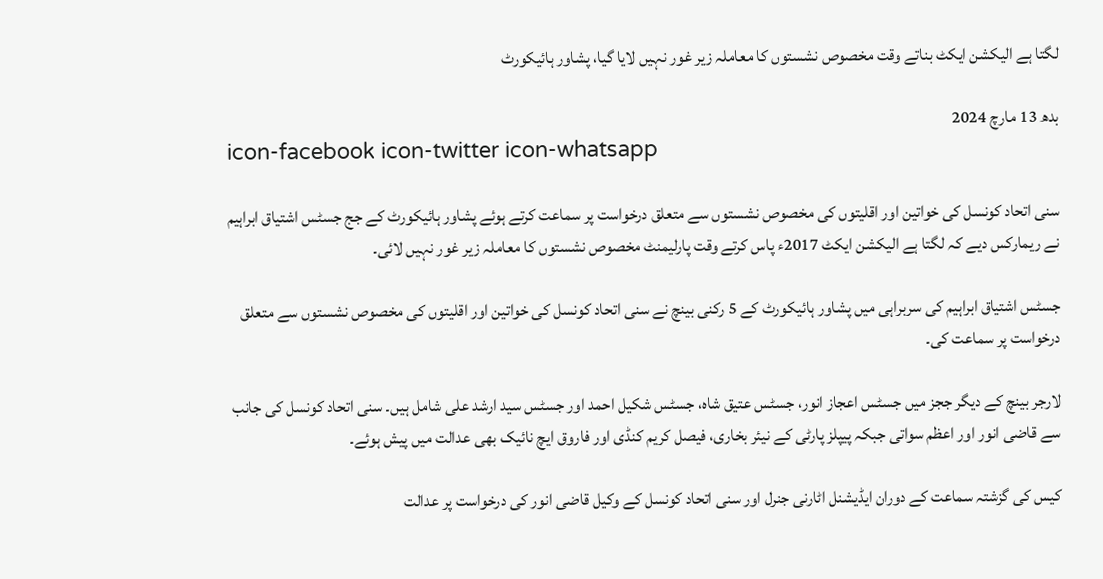لگتا ہے الیکشن ایکٹ بناتے وقت مخصوص نشستوں کا معاملہ زیر غور نہیں لایا گیا، پشاور ہائیکورٹ

بدھ 13 مارچ 2024
icon-facebook icon-twitter icon-whatsapp

سنی اتحاد کونسل کی خواتین اور اقلیتوں کی مخصوص نشستوں سے متعلق درخواست پر سماعت کرتے ہوئے پشاور ہائیکورٹ کے جج جسٹس اشتیاق ابراہیم نے ریمارکس دیے کہ لگتا ہے الیکشن ایکٹ 2017ء پاس کرتے وقت پارلیمنٹ مخصوص نشستوں کا معاملہ زیر غور نہیں لائی۔

جسٹس اشتیاق ابراہیم کی سربراہی میں پشاور ہائیکورٹ کے 5 رکنی بینچ نے سنی اتحاد کونسل کی خواتین اور اقلیتوں کی مخصوص نشستوں سے متعلق درخواست پر سماعت کی۔

لارجر بینچ کے دیگر ججز میں جسٹس اعجاز انور، جسٹس عتیق شاہ، جسٹس شکیل احمد اور جسٹس سید ارشد علی شامل ہیں۔ سنی اتحاد کونسل کی جانب سے قاضی انور اور اعظم سواتی جبکہ پیپلز پارٹی کے نیئر بخاری، فیصل کریم کنڈی اور فاروق ایچ نائیک بھی عدالت میں پیش ہوئے۔

کیس کی گزشتہ سماعت کے دوران ایڈیشنل اٹارنی جنرل اور سنی اتحاد کونسل کے وکیل قاضی انور کی درخواست پر عدالت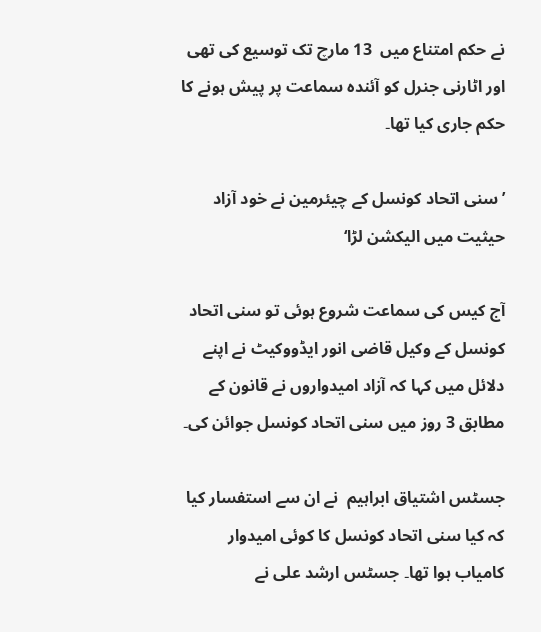نے حکم امتناع میں  13 مارچ تک توسیع کی تھی اور اٹارنی جنرل کو آئندہ سماعت پر پیش ہونے کا حکم جاری کیا تھا۔

’سنی اتحاد کونسل کے چیئرمین نے خود آزاد حیثیت میں الیکشن لڑا‘

آج کیس کی سماعت شروع ہوئی تو سنی اتحاد کونسل کے وکیل قاضی انور ایڈووکیٹ نے اپنے دلائل میں کہا کہ آزاد امیدواروں نے قانون کے مطابق 3 روز میں سنی اتحاد کونسل جوائن کی۔

جسٹس اشتیاق ابراہیم  نے ان سے استفسار کیا کہ کیا سنی اتحاد کونسل کا کوئی امیدوار کامیاب ہوا تھا۔ جسٹس ارشد علی نے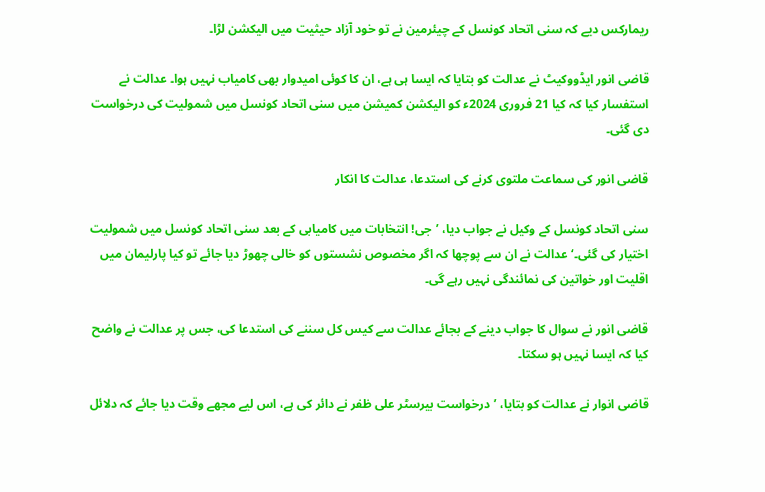ریمارکس دیے کہ سنی اتحاد کونسل کے چیئرمین نے تو خود آزاد حیثیت میں الیکشن لڑا۔

قاضی انور ایڈووکیٹ نے عدالت کو بتایا کہ ایسا ہی ہے، ان کا کوئی امیدوار بھی کامیاب نہیں ہوا۔ عدالت نے استفسار کیا کہ کیا 21 فروری 2024ء کو الیکشن کمیشن میں سنی اتحاد کونسل میں شمولیت کی درخواست دی گئی۔

قاضی انور کی سماعت ملتوی کرنے کی استدعا، عدالت کا انکار

سنی اتحاد کونسل کے وکیل نے جواب دیا، ’جی! انتخابات میں کامیابی کے بعد سنی اتحاد کونسل میں شمولیت اختیار کی گئی۔‘ عدالت نے ان سے پوچھا کہ اگر مخصوص نشستوں کو خالی چھوڑ دیا جائے تو کیا پارلیمان میں اقلیت اور خواتین کی نمائندگی نہیں رہے گی۔

قاضی انور نے سوال کا جواب دینے کے بجائے عدالت سے کیس کل سننے کی استدعا کی، جس پر عدالت نے واضح کیا کہ ایسا نہیں ہو سکتا۔

قاضی انوار نے عدالت کو بتایا، ’درخواست بیرسٹر علی ظفر نے دائر کی ہے، اس لیے مجھے وقت دیا جائے کہ دلائل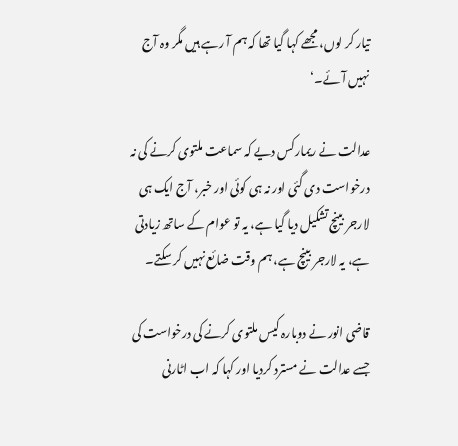تیار کر لوں، مجھے کہا گیا تھا کہ ہم آ رہے ہیں مگر وہ آج نہیں آئے۔‘

عدالت نے ریمارکس دیے کہ سماعت ملتوی کرنے کی نہ درخواست دی گئی اور نہ ہی کوئی اور خبر، آج ایک ہی لارجر بینچ تشکیل دیا گیا ہے، یہ تو عوام کے ساتھ زیادتی ہے، یہ لارجر بینچ ہے، ہم وقت ضائع نہیں کر سکتے۔

قاضی انور نے دوبارہ کیس ملتوی کرنے کی درخواست کی جسے عدالت نے مسترد کردیا اور کہا کہ اب اٹارنی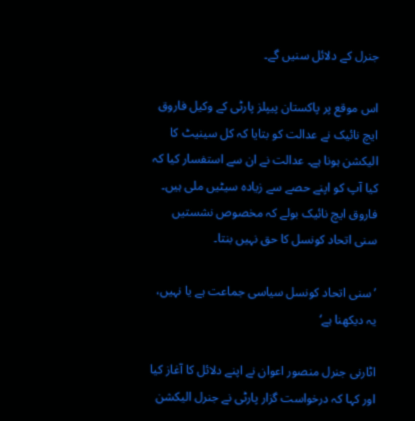جنرل کے دلائل سنیں گے۔

اس موقع پر پاکستان پیپلز پارٹی کے وکیل فاروق ایچ نائیک نے عدالت کو بتایا کہ کل سینیٹ کا الیکشن ہونا ہے۔ عدالت نے ان سے استفسار کیا کہ کیا آپ کو اپنے حصے سے زیادہ سیٹیں ملی ہیں۔ فاروق ایچ نائیک بولے کہ مخصوص نشستیں سنی اتحاد کونسل کا حق نہیں بنتا۔

’سنی اتحاد کونسل سیاسی جماعت ہے یا نہیں، یہ دیکھنا ہے‘

اٹارنی جنرل منصور اعوان نے اپنے دلائل کا آغاز کیا اور کہا کہ درخواست گزار پارٹی نے جنرل الیکشن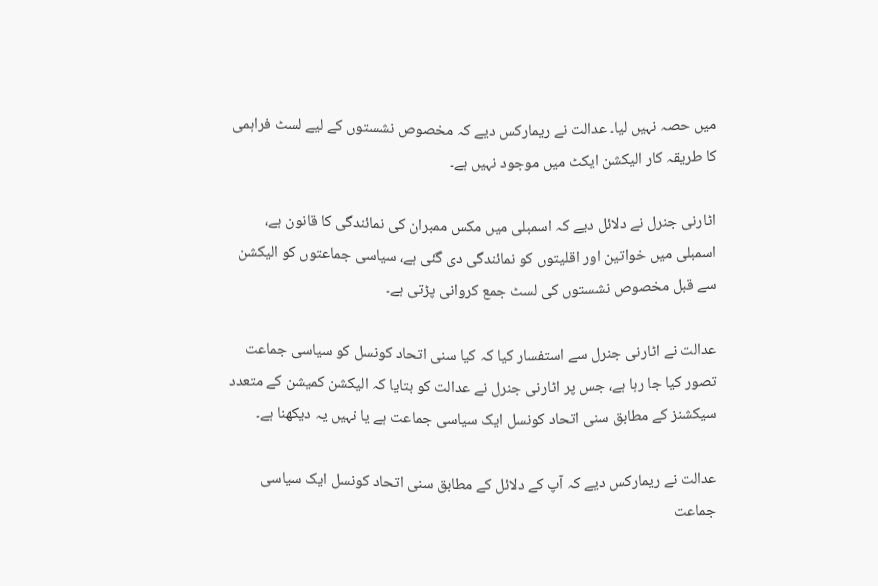میں حصہ نہیں لیا۔ عدالت نے ریمارکس دیے کہ مخصوص نشستوں کے لیے لسٹ فراہمی کا طریقہ کار الیکشن ایکٹ میں موجود نہیں ہے۔

اٹارنی جنرل نے دلائل دیے کہ اسمبلی میں مکس ممبران کی نمائندگی کا قانون ہے، اسمبلی میں خواتین اور اقلیتوں کو نمائندگی دی گئی ہے، سیاسی جماعتوں کو الیکشن سے قبل مخصوص نشستوں کی لسٹ جمع کروانی پڑتی ہے۔

عدالت نے اٹارنی جنرل سے استفسار کیا کہ کیا سنی اتحاد کونسل کو سیاسی جماعت تصور کیا جا رہا ہے، جس پر اٹارنی جنرل نے عدالت کو بتایا کہ الیکشن کمیشن کے متعدد سیکشنز کے مطابق سنی اتحاد کونسل ایک سیاسی جماعت ہے یا نہیں یہ دیکھنا ہے۔

عدالت نے ریمارکس دیے کہ آپ کے دلائل کے مطابق سنی اتحاد کونسل ایک سیاسی جماعت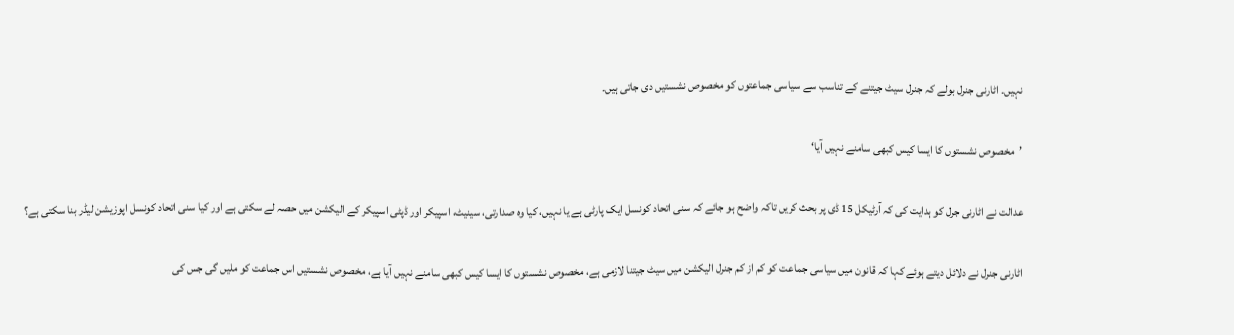نہیں۔ اٹارنی جنرل بولے کہ جنرل سیٹ جیتنے کے تناسب سے سیاسی جماعتوں کو مخصوص نشستیں دی جاتی ہیں۔

’مخصوص نشستوں کا ایسا کیس کبھی سامنے نہیں آیا‘

عدالت نے اٹارنی جرل کو ہدایت کی کہ آرٹیکل 15 ڈی پر بحث کریں تاکہ واضح ہو جائے کہ سنی اتحاد کونسل ایک پارٹی ہے یا نہیں، کیا وہ صدارتی، سینیٹ، اسپیکر اور ڈپٹی اسپیکر کے الیکشن میں حصہ لے سکتی ہے اور کیا سنی اتحاد کونسل اپوزیشن لیڈر بنا سکتی ہے؟

اٹارنی جنرل نے دلائل دیتے ہوئے کہا کہ قانون میں سیاسی جماعت کو کم از کم جنرل الیکشن میں سیٹ جیتنا لازمی ہے، مخصوص نشستوں کا ایسا کیس کبھی سامنے نہیں آیا ہے، مخصوص نشستیں اس جماعت کو ملیں گی جس کی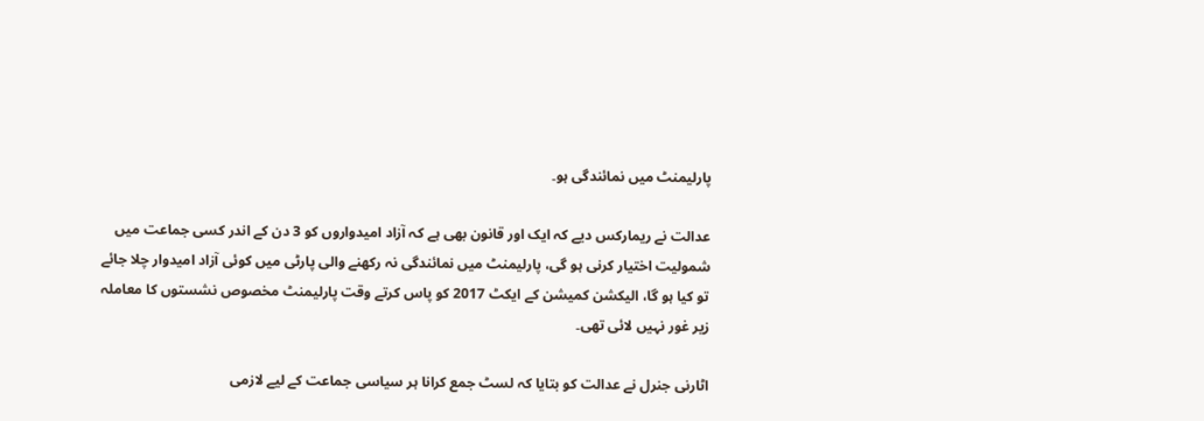پارلیمنٹ میں نمائندگی ہو۔

عدالت نے ریمارکس دیے کہ ایک اور قانون بھی ہے کہ آزاد امیدواروں کو 3 دن کے اندر کسی جماعت میں شمولیت اختیار کرنی ہو گی، پارلیمنٹ میں نمائندگی نہ رکھنے والی پارٹی میں کوئی آزاد امیدوار چلا جائے تو کیا ہو گا، الیکشن کمیشن کے ایکٹ 2017 کو پاس کرتے وقت پارلیمنٹ مخصوص نشستوں کا معاملہ زیر غور نہیں لائی تھی۔

اٹارنی جنرل نے عدالت کو بتایا کہ لسٹ جمع کرانا ہر سیاسی جماعت کے لیے لازمی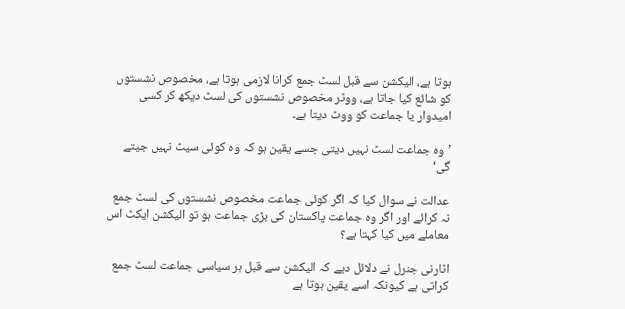ہوتا ہے، الیکشن سے قبل لسٹ جمع کرانا لازمی ہوتا ہے، مخصوص نشستوں کو شائع کیا جاتا ہے، ووٹر مخصوص نشستوں کی لسٹ دیکھ کر کسی امیدوار یا جماعت کو ووٹ دیتا ہے۔

’وہ جماعت لسٹ نہیں دیتی جسے یقین ہو کہ وہ کوئی سیٹ نہیں جیتے گی‘

عدالت نے سوال کیا کہ اگر کوئی جماعت مخصوص نشستوں کی لسٹ جمع نہ کرائے اور اگر وہ جماعت پاکستان کی بڑی جماعت ہو تو الیکشن ایکٹ اس معاملے میں کیا کہتا ہے؟

اٹارنی جنرل نے دلائل دیے کہ الیکشن سے قبل ہر سیاسی جماعت لسٹ جمع کراتی ہے کیونکہ اسے یقین ہوتا ہے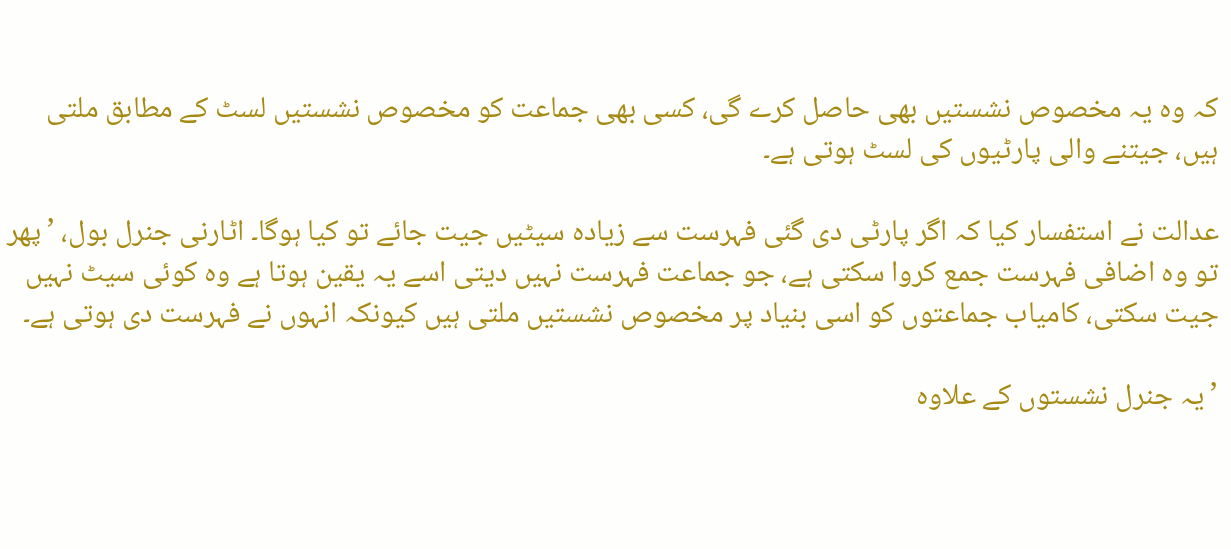کہ وہ یہ مخصوص نشستیں بھی حاصل کرے گی، کسی بھی جماعت کو مخصوص نشستیں لسٹ کے مطابق ملتی ہیں، جیتنے والی پارٹیوں کی لسٹ ہوتی ہے۔

عدالت نے استفسار کیا کہ اگر پارٹی دی گئی فہرست سے زیادہ سیٹیں جیت جائے تو کیا ہوگا۔ اٹارنی جنرل بول، ’پھر تو وہ اضافی فہرست جمع کروا سکتی ہے، جو جماعت فہرست نہیں دیتی اسے یہ یقین ہوتا ہے وہ کوئی سیٹ نہیں جیت سکتی، کامیاب جماعتوں کو اسی بنیاد پر مخصوص نشستیں ملتی ہیں کیونکہ انہوں نے فہرست دی ہوتی ہے۔

’یہ جنرل نشستوں کے علاوہ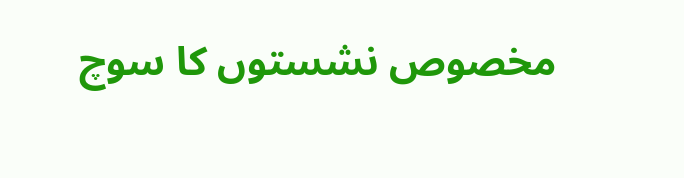مخصوص نشستوں کا سوچ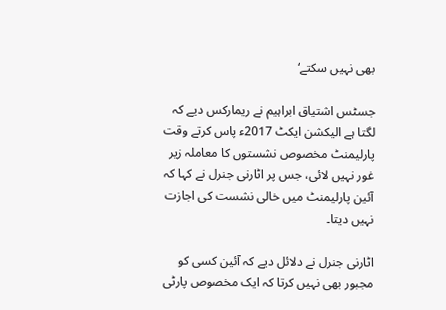بھی نہیں سکتے‘

جسٹس اشتیاق ابراہیم نے ریمارکس دیے کہ لگتا ہے الیکشن ایکٹ 2017ء پاس کرتے وقت پارلیمنٹ مخصوص نشستوں کا معاملہ زیر غور نہیں لائی، جس پر اٹارنی جنرل نے کہا کہ آئین پارلیمنٹ میں خالی نشست کی اجازت نہیں دیتا۔

اٹارنی جنرل نے دلائل دیے کہ آئین کسی کو مجبور بھی نہیں کرتا کہ ایک مخصوص پارٹی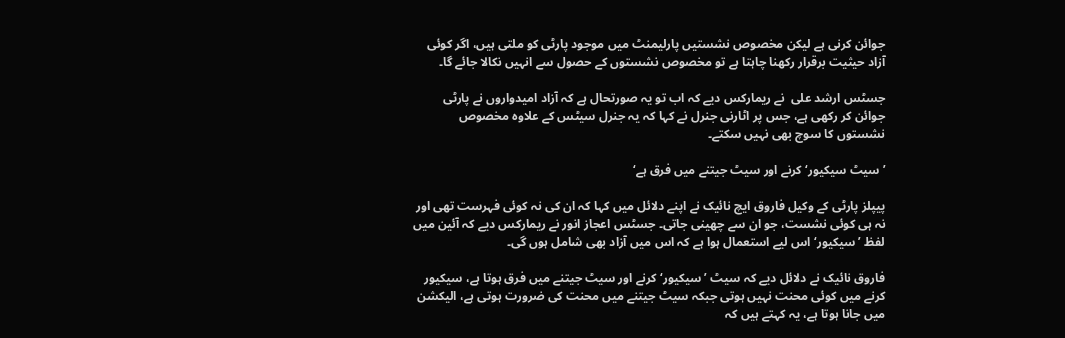جوائن کرنی ہے لیکن مخصوص نشستیں پارلیمنٹ میں موجود پارٹی کو ملتی ہیں، اگر کوئی آزاد حیثیت برقرار رکھنا چاہتا ہے تو مخصوص نشستوں کے حصول سے انہیں نکالا جائے گا۔

جسٹس ارشد علی  نے ریمارکس دیے کہ اب تو یہ صورتحال ہے کہ آزاد امیدواروں نے پارٹی جوائن کر رکھی ہے، جس پر اٹارنی جنرل نے کہا کہ یہ جنرل سیٹس کے علاوہ مخصوص نشستوں کا سوچ بھی نہیں سکتے۔

’سیٹ سیکیور‘ کرنے اور سیٹ جیتنے میں فرق ہے‘

پیپلز پارٹی کے وکیل فاروق ایچ نائیک نے اپنے دلائل میں کہا کہ ان کی نہ کوئی فہرست تھی اور نہ ہی کوئی نشست، جو ان سے چھینی جاتی۔ جسٹس اعجاز انور نے ریمارکس دیے کہ آئین میں لفظ ’سیکیور‘ اس لیے استعمال ہوا ہے کہ اس میں آزاد بھی شامل ہوں گی۔

فاروق نائیک نے دلائل دیے کہ سیٹ ’سیکیور‘ کرنے اور سیٹ جیتنے میں فرق ہوتا ہے، سیکیور کرنے میں کوئی محنت نہیں ہوتی جبکہ سیٹ جیتنے میں محنت کی ضرورت ہوتی ہے، الیکشن میں جانا ہوتا ہے، یہ کہتے ہیں کہ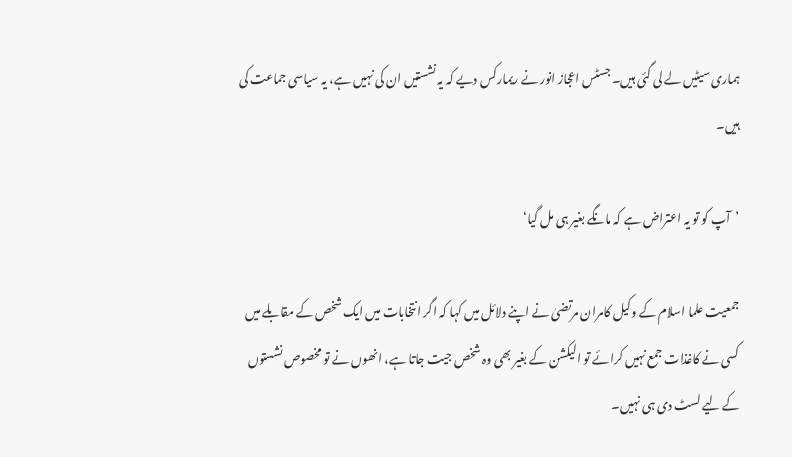ہماری سیٹیں لے لی گئی ہیں۔ جسٹس اعجاز انور نے ریمارکس دیے کہ یہ نشستیں ان کی نہیں ہے، یہ سیاسی جماعت کی ہیں۔

’آپ کو تو یہ اعتراض ہے کہ مانگے بغیر ہی مل گیا‘

جمعیت علما اسلام کے وکیل کامران مرتضیٰ نے اپنے دلائل میں کہا کہ اگر انتخابات میں ایک شخص کے مقابلے میں کسی نے کاغذات جمع نہیں کرائے تو الیکشن کے بغیر بھی وہ شخص جیت جاتا ہے، انھوں نے تو مخصوص نشستوں کے لیے لسٹ دی ہی نہیں۔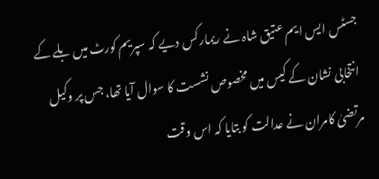جسٹس ایس ایم عتیق شاہ نے ریمارکس دیے کہ سپریم کورٹ میں بلے کے انتخابی نشان کے کیس میں مخصوص نشست کا سوال آیا تھا، جس پر وکیل مرتضیٰ کامران نے عدالت کو بتایا کہ اس وقت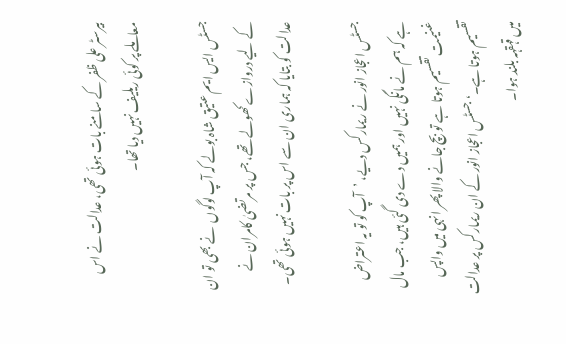بیرسٹر علی ظفر کے سامنے بات ہوئی تھی، عدالت نے اس معاملے پر کوئی ریلیف نہیں دیا تھا۔

جسٹس ایس ایم عتیق شاہ بولے کہ آپ لوگوں  نے بھی تو ان کے لیے دروازے کھولے تھے، جس پر مرتضیٰ کامران نے عدالت کو بتایا کہ ہماری ان سے اس پر بات نہیں ہوئی تھی۔

جسٹس اعجاز انور نے ریمارکس دیے، ’آپ کو تو یہ اعتراض ہے کہ ہم نے مانگی نہیں اور ہمیں دے دی گئی ہیں، جب مال غنیمت تقسیم ہوتا ہے تو بچ جانے والا پھر انہی میں واپس تقسیم ہوتا ہے۔‘ جسٹس اعجاز انور کے ان ریمارکس پر عدالت میں قہقہہ بلند ہوا۔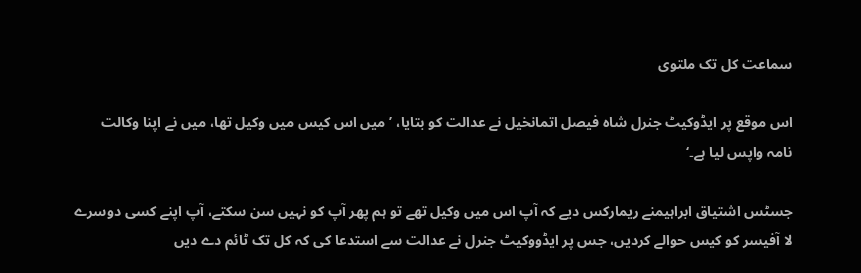سماعت کل تک ملتوی

اس موقع پر ایڈوکیٹ جنرل شاہ فیصل اتمانخیل نے عدالت کو بتایا، ’میں اس کیس میں وکیل تھا، میں نے اپنا وکالت نامہ واپس لیا ہے۔‘

جسٹس اشتیاق ابراہیمنے ریمارکس دیے کہ آپ اس میں وکیل تھے تو ہم پھر آپ کو نہیں سن سکتے، آپ اپنے کسی دوسرے لا آفیسر کو کیس حوالے کردیں، جس پر ایڈووکیٹ جنرل نے عدالت سے استدعا کی کہ کل تک ٹائم دے دیں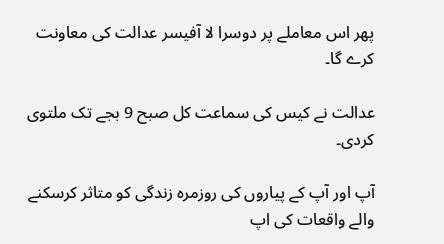پھر اس معاملے پر دوسرا لا آفیسر عدالت کی معاونت کرے گا۔

عدالت نے کیس کی سماعت کل صبح 9 بجے تک ملتوی کردی۔

آپ اور آپ کے پیاروں کی روزمرہ زندگی کو متاثر کرسکنے والے واقعات کی اپ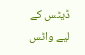ڈیٹس کے لیے واٹس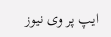ایپ پر وی نیوز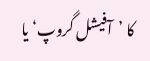کا ’آفیشل گروپ‘ یا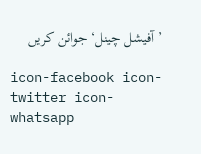’آفیشل چینل‘ جوائن کریں

icon-facebook icon-twitter icon-whatsapp